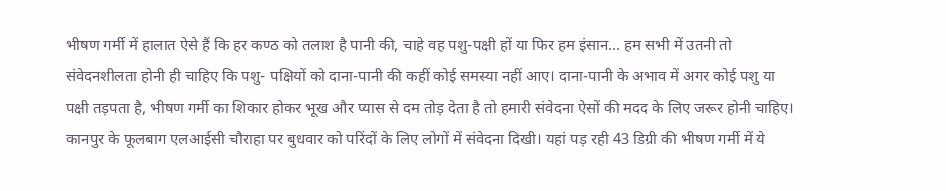भीषण गर्मी में हालात ऐसे हैं कि हर कण्ठ को तलाश है पानी की, चाहे वह पशु-पक्षी हों या फिर हम इंसान... हम सभी में उतनी तो संवेदनशीलता होनी ही चाहिए कि पशु- पक्षियों को दाना-पानी की कहीं कोई समस्या नहीं आए। दाना-पानी के अभाव में अगर कोई पशु या पक्षी तड़पता है, भीषण गर्मी का शिकार होकर भूख और प्यास से दम तोड़ देता है तो हमारी संवेदना ऐसों की मदद के लिए जरूर होनी चाहिए।
कानपुर के फूलबाग एलआईसी चौराहा पर बुधवार को परिंदों के लिए लोगों में संवेदना दिखी। यहां पड़ रही 43 डिग्री की भीषण गर्मी में ये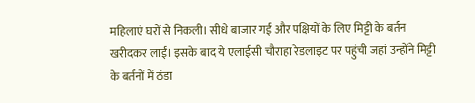महिलाएं घरों से निकली। सीधे बाजार गई और पक्षियों के लिए मिट्टी के बर्तन खरीदकर लाईं। इसके बाद ये एलाईसी चौराहा रेडलाइट पर पहुंची जहां उन्होंने मिट्टी के बर्तनों में ठंडा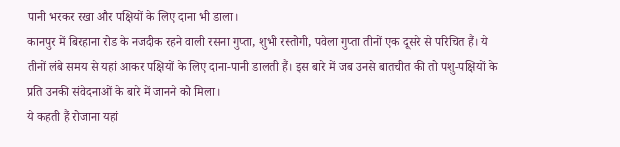पानी भरकर रखा और पक्षियों के लिए दाना भी डाला।
कानपुर में बिरहाना रोड के नजदीक रहने वाली रसना गुप्ता, शुभी रस्तोगी, पवेला गुप्ता तीनों एक दूसरे से परिचित हैं। ये तीनों लंबे समय से यहां आकर पक्षियों के लिए दाना-पानी डालती हैं। इस बारे में जब उनसे बातचीत की तो पशु-पक्षियों के प्रति उनकी संवेदनाओं के बारे में जानने को मिला।
ये कहती हैं रोजाना यहां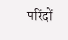परिंदों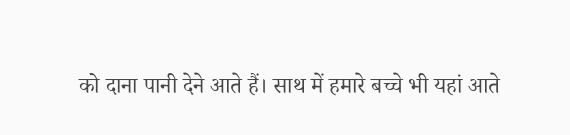को दाना पानी देने आते हैं। साथ में हमारे बच्चे भी यहां आते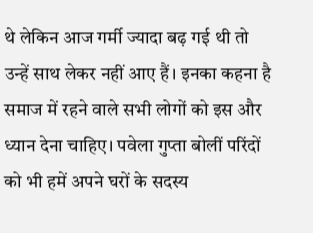थे लेकिन आज गर्मी ज्यादा बढ़ गई थी तो उन्हें साथ लेकर नहीं आए हैं। इनका कहना है समाज में रहने वाले सभी लोगों को इस और ध्यान देना चाहिए। पवेला गुप्ता बोलीं परिंदों को भी हमें अपने घरों के सदस्य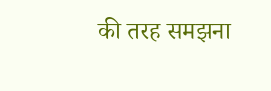की तरह समझना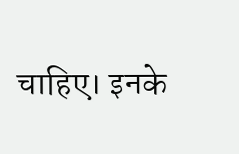चाहिए। इनके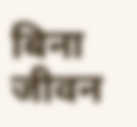बिना जीवन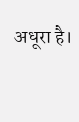अधूरा है।